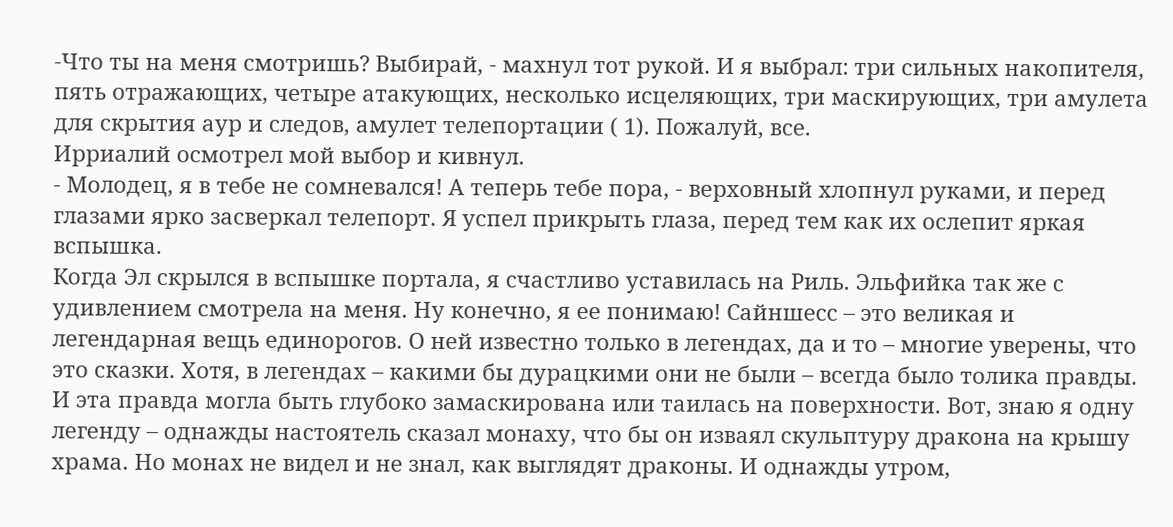-Что ты на меня смотришь? Выбирай, - махнул тот рукой. И я выбрал: три сильных накопителя, пять отражающих, четыре атакующих, несколько исцеляющих, три маскирующих, три амулета для скрытия аур и следов, амулет телепортации ( 1). Пожалуй, все.
Ирриалий осмотрел мой выбор и кивнул.
- Молодец, я в тебе не сомневался! А теперь тебе пора, - верховный хлопнул руками, и перед глазами ярко засверкал телепорт. Я успел прикрыть глаза, перед тем как их ослепит яркая вспышка.
Когда Эл скрылся в вспышке портала, я счастливо уставилась на Риль. Эльфийка так же с удивлением смотрела на меня. Ну конечно, я ее понимаю! Сайншесс – это великая и легендарная вещь единорогов. О ней известно только в легендах, да и то – многие уверены, что это сказки. Хотя, в легендах – какими бы дурацкими они не были – всегда было толика правды. И эта правда могла быть глубоко замаскирована или таилась на поверхности. Вот, знаю я одну легенду – однажды настоятель сказал монаху, что бы он изваял скульптуру дракона на крышу храма. Но монах не видел и не знал, как выглядят драконы. И однажды утром,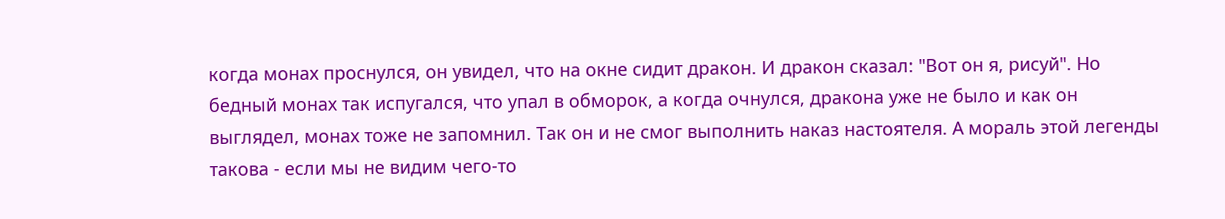когда монах проснулся, он увидел, что на окне сидит дракон. И дракон сказал: "Вот он я, рисуй". Но бедный монах так испугался, что упал в обморок, а когда очнулся, дракона уже не было и как он выглядел, монах тоже не запомнил. Так он и не смог выполнить наказ настоятеля. А мораль этой легенды такова - если мы не видим чего-то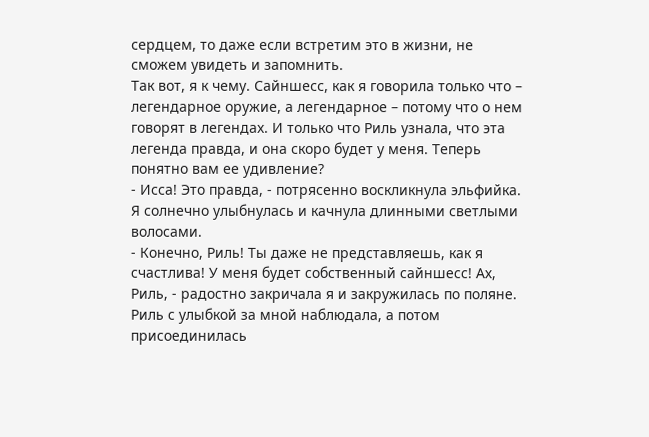сердцем, то даже если встретим это в жизни, не сможем увидеть и запомнить.
Так вот, я к чему. Сайншесс, как я говорила только что – легендарное оружие, а легендарное – потому что о нем говорят в легендах. И только что Риль узнала, что эта легенда правда, и она скоро будет у меня. Теперь понятно вам ее удивление?
- Исса! Это правда, - потрясенно воскликнула эльфийка. Я солнечно улыбнулась и качнула длинными светлыми волосами.
- Конечно, Риль! Ты даже не представляешь, как я счастлива! У меня будет собственный сайншесс! Ах, Риль, - радостно закричала я и закружилась по поляне. Риль с улыбкой за мной наблюдала, а потом присоединилась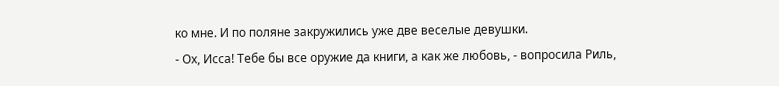ко мне. И по поляне закружились уже две веселые девушки.
- Ох, Исса! Тебе бы все оружие да книги, а как же любовь, - вопросила Риль,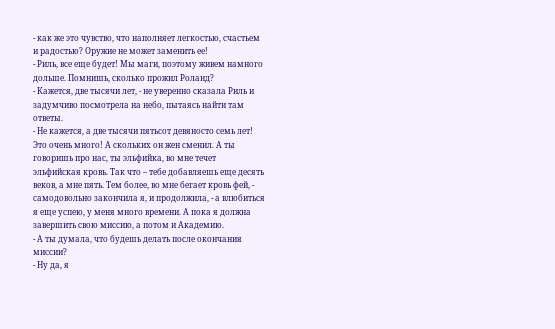- как же это чувство, что наполняет легкостью, счастьем и радостью? Оружие не может заменить ее!
- Риль, все еще будет! Мы маги, поэтому живем намного дольше. Помнишь, сколько прожил Роланд?
- Кажется, две тысячи лет, - не уверенно сказала Риль и задумчиво посмотрела на небо, пытаясь найти там ответы.
- Не кажется, а две тысячи пятьсот девяносто семь лет! Это очень много! А скольких он жен сменил. А ты говоришь про нас, ты эльфийка, во мне течет эльфийская кровь. Так что – тебе добавляешь еще десять веков, а мне пять. Тем более, во мне бегает кровь фей, - самодовольно закончила я, и продолжила, - а влюбиться я еще успею, у меня много времени. А пока я должна завершить свою миссию, а потом и Академию.
- А ты думала, что будешь делать после окончания миссии?
- Ну да, я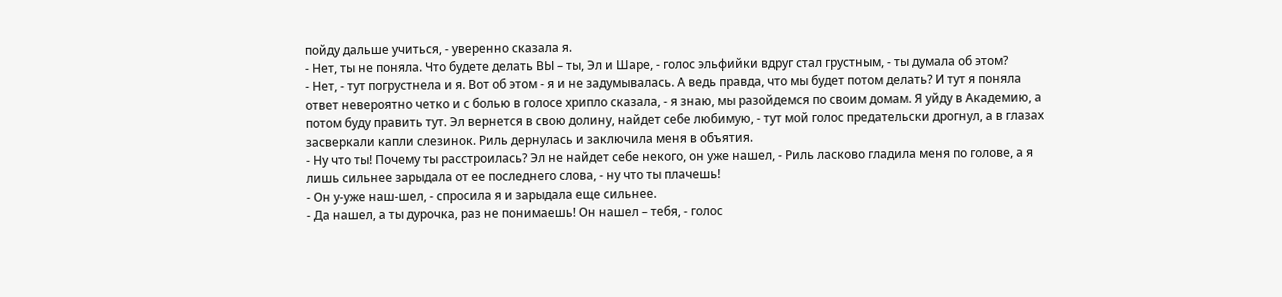пойду дальше учиться, - уверенно сказала я.
- Нет, ты не поняла. Что будете делать ВЫ – ты, Эл и Шаре, - голос эльфийки вдруг стал грустным, - ты думала об этом?
- Нет, - тут погрустнела и я. Вот об этом - я и не задумывалась. А ведь правда, что мы будет потом делать? И тут я поняла ответ невероятно четко и с болью в голосе хрипло сказала, - я знаю, мы разойдемся по своим домам. Я уйду в Академию, а потом буду править тут. Эл вернется в свою долину, найдет себе любимую, - тут мой голос предательски дрогнул, а в глазах засверкали капли слезинок. Риль дернулась и заключила меня в объятия.
- Ну что ты! Почему ты расстроилась? Эл не найдет себе некого, он уже нашел, - Риль ласково гладила меня по голове, а я лишь сильнее зарыдала от ее последнего слова, - ну что ты плачешь!
- Он у-уже наш-шел, - спросила я и зарыдала еще сильнее.
- Да нашел, а ты дурочка, раз не понимаешь! Он нашел – тебя, - голос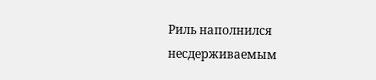Риль наполнился несдерживаемым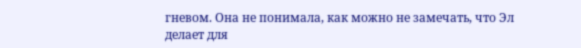гневом. Она не понимала, как можно не замечать, что Эл делает для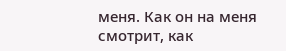меня. Как он на меня смотрит, как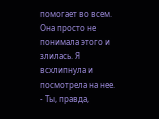помогает во всем. Она просто не понимала этого и злилась. Я всхлипнула и посмотрела на нее.
- Ты, правда,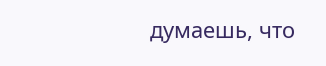думаешь, что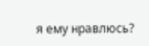я ему нравлюсь?